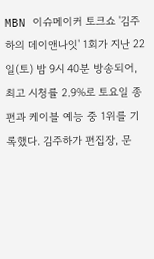MBN 이슈메이커 토크쇼 '김주하의 데이앤나잇' 1회가 지난 22일(토) 밤 9시 40분 방송되어, 최고 시청률 2.9%로 토요일 종편과 케이블 예능 중 1위를 기록했다. 김주하가 편집장, 문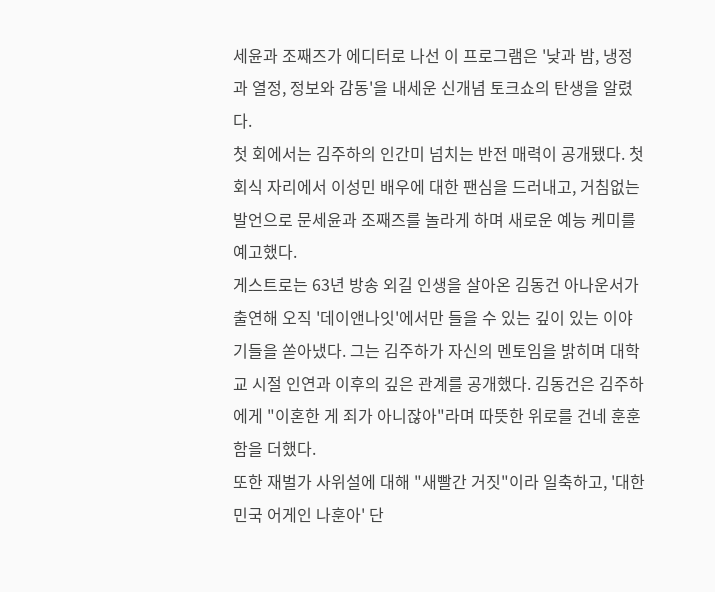세윤과 조째즈가 에디터로 나선 이 프로그램은 '낮과 밤, 냉정과 열정, 정보와 감동'을 내세운 신개념 토크쇼의 탄생을 알렸다.
첫 회에서는 김주하의 인간미 넘치는 반전 매력이 공개됐다. 첫 회식 자리에서 이성민 배우에 대한 팬심을 드러내고, 거침없는 발언으로 문세윤과 조째즈를 놀라게 하며 새로운 예능 케미를 예고했다.
게스트로는 63년 방송 외길 인생을 살아온 김동건 아나운서가 출연해 오직 '데이앤나잇'에서만 들을 수 있는 깊이 있는 이야기들을 쏟아냈다. 그는 김주하가 자신의 멘토임을 밝히며 대학교 시절 인연과 이후의 깊은 관계를 공개했다. 김동건은 김주하에게 "이혼한 게 죄가 아니잖아"라며 따뜻한 위로를 건네 훈훈함을 더했다.
또한 재벌가 사위설에 대해 "새빨간 거짓"이라 일축하고, '대한민국 어게인 나훈아' 단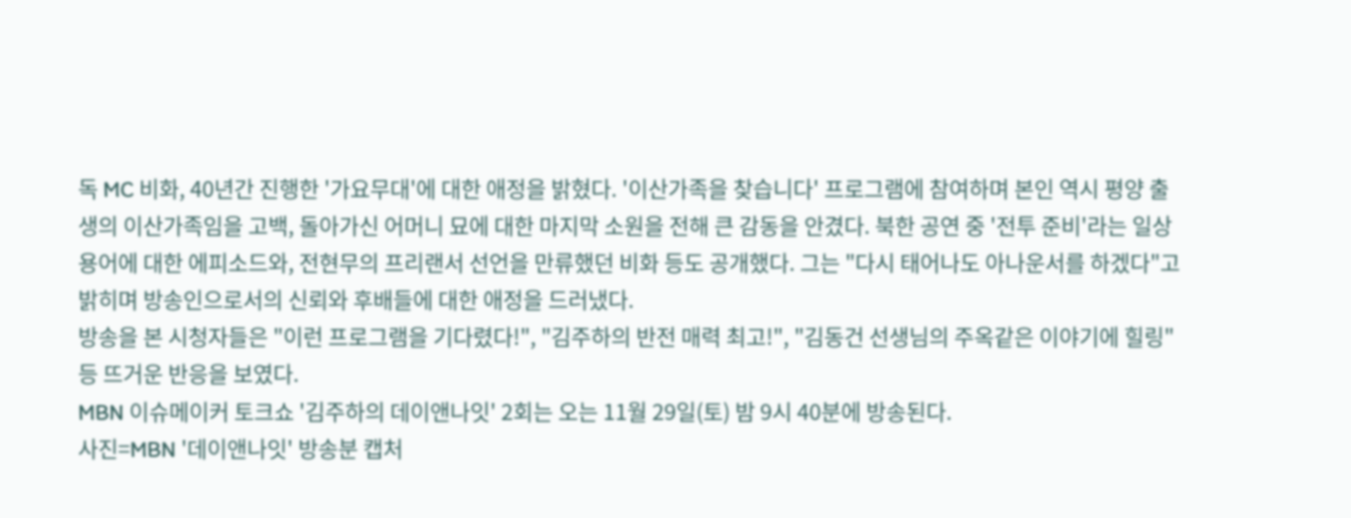독 MC 비화, 40년간 진행한 '가요무대'에 대한 애정을 밝혔다. '이산가족을 찾습니다' 프로그램에 참여하며 본인 역시 평양 출생의 이산가족임을 고백, 돌아가신 어머니 묘에 대한 마지막 소원을 전해 큰 감동을 안겼다. 북한 공연 중 '전투 준비'라는 일상 용어에 대한 에피소드와, 전현무의 프리랜서 선언을 만류했던 비화 등도 공개했다. 그는 "다시 태어나도 아나운서를 하겠다"고 밝히며 방송인으로서의 신뢰와 후배들에 대한 애정을 드러냈다.
방송을 본 시청자들은 "이런 프로그램을 기다렸다!", "김주하의 반전 매력 최고!", "김동건 선생님의 주옥같은 이야기에 힐링" 등 뜨거운 반응을 보였다.
MBN 이슈메이커 토크쇼 '김주하의 데이앤나잇' 2회는 오는 11월 29일(토) 밤 9시 40분에 방송된다.
사진=MBN '데이앤나잇' 방송분 캡처